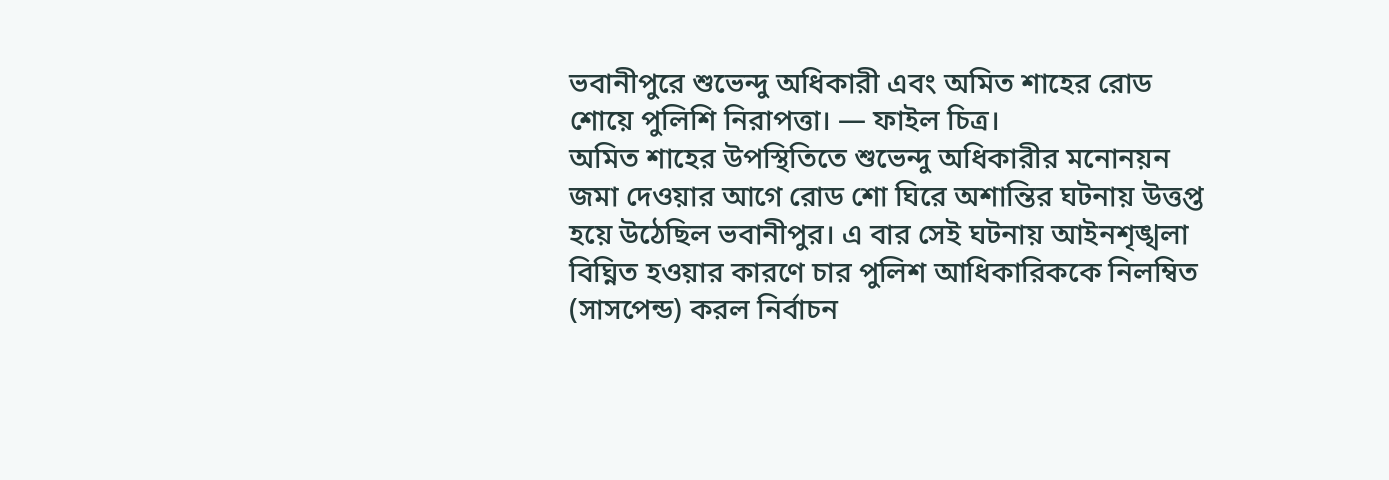ভবানীপুরে শুভেন্দু অধিকারী এবং অমিত শাহের রোড শোয়ে পুলিশি নিরাপত্তা। — ফাইল চিত্র।
অমিত শাহের উপস্থিতিতে শুভেন্দু অধিকারীর মনোনয়ন জমা দেওয়ার আগে রোড শো ঘিরে অশান্তির ঘটনায় উত্তপ্ত হয়ে উঠেছিল ভবানীপুর। এ বার সেই ঘটনায় আইনশৃঙ্খলা বিঘ্নিত হওয়ার কারণে চার পুলিশ আধিকারিককে নিলম্বিত (সাসপেন্ড) করল নির্বাচন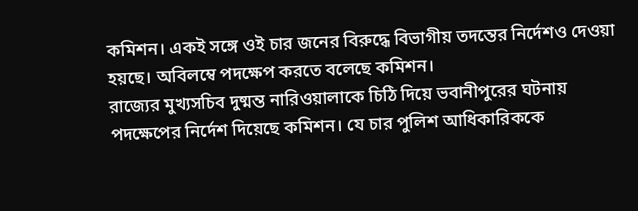কমিশন। একই সঙ্গে ওই চার জনের বিরুদ্ধে বিভাগীয় তদন্তের নির্দেশও দেওয়া হয়ছে। অবিলম্বে পদক্ষেপ করতে বলেছে কমিশন।
রাজ্যের মুখ্যসচিব দুষ্মন্ত নারিওয়ালাকে চিঠি দিয়ে ভবানীপুরের ঘটনায় পদক্ষেপের নির্দেশ দিয়েছে কমিশন। যে চার পুলিশ আধিকারিককে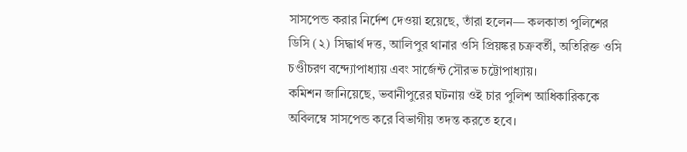সাসপেন্ড করার নির্দেশ দেওয়া হয়েছে, তাঁরা হলেন— কলকাতা পুলিশের ডিসি (২) সিদ্ধার্থ দত্ত, আলিপুর থানার ওসি প্রিয়ঙ্কর চক্রবর্তী, অতিরিক্ত ওসি চণ্ডীচরণ বন্দ্যোপাধ্যায় এবং সার্জেন্ট সৌরভ চট্টোপাধ্যায়।
কমিশন জানিয়েছে, ভবানীপুরের ঘটনায় ওই চার পুলিশ আধিকারিককে অবিলম্বে সাসপেন্ড করে বিভাগীয় তদন্ত করতে হবে।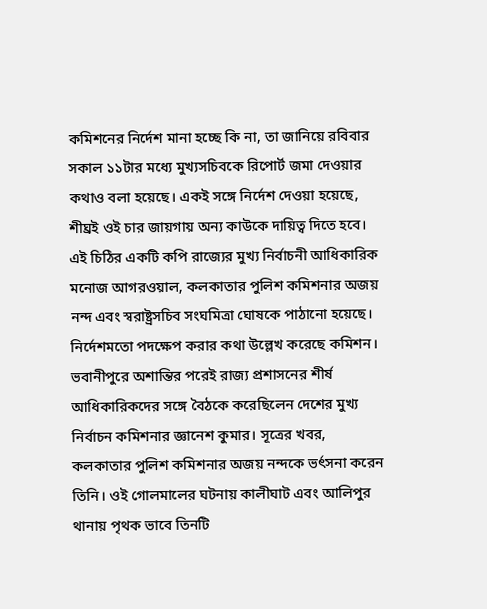কমিশনের নির্দেশ মানা হচ্ছে কি না, তা জানিয়ে রবিবার সকাল ১১টার মধ্যে মুখ্যসচিবকে রিপোর্ট জমা দেওয়ার কথাও বলা হয়েছে। একই সঙ্গে নির্দেশ দেওয়া হয়েছে, শীঘ্রই ওই চার জায়গায় অন্য কাউকে দায়িত্ব দিতে হবে। এই চিঠির একটি কপি রাজ্যের মুখ্য নির্বাচনী আধিকারিক মনোজ আগরওয়াল, কলকাতার পুলিশ কমিশনার অজয় নন্দ এবং স্বরাষ্ট্রসচিব সংঘমিত্রা ঘোষকে পাঠানো হয়েছে। নির্দেশমতো পদক্ষেপ করার কথা উল্লেখ করেছে কমিশন।
ভবানীপুরে অশান্তির পরেই রাজ্য প্রশাসনের শীর্ষ আধিকারিকদের সঙ্গে বৈঠকে করেছিলেন দেশের মুখ্য নির্বাচন কমিশনার জ্ঞানেশ কুমার। সূত্রের খবর, কলকাতার পুলিশ কমিশনার অজয় নন্দকে ভর্ৎসনা করেন তিনি। ওই গোলমালের ঘটনায় কালীঘাট এবং আলিপুর থানায় পৃথক ভাবে তিনটি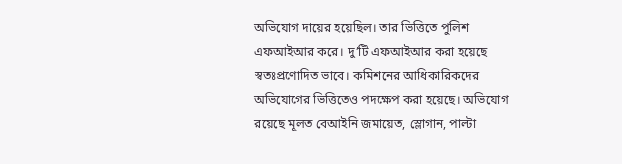অভিযোগ দায়ের হয়েছিল। তার ভিত্তিতে পুলিশ এফআইআর করে। দু’টি এফআইআর করা হয়েছে স্বতঃপ্রণোদিত ভাবে। কমিশনের আধিকারিকদের অভিযোগের ভিত্তিতেও পদক্ষেপ করা হয়েছে। অভিযোগ রয়েছে মূলত বেআইনি জমায়েত, স্লোগান, পাল্টা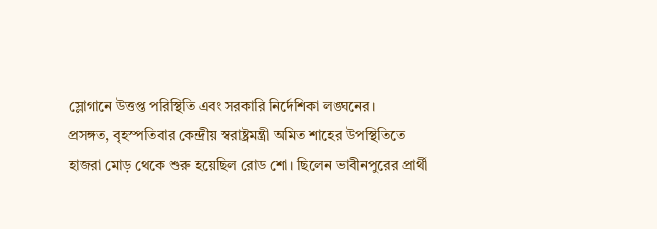স্লোগানে উত্তপ্ত পরিস্থিতি এবং সরকারি নির্দেশিকা লঙ্ঘনের।
প্রসঙ্গত, বৃহস্পতিবার কেন্দ্রীয় স্বরাষ্ট্রমন্ত্রী অমিত শাহের উপস্থিতিতে হাজরা মোড় থেকে শুরু হয়েছিল রোড শো। ছিলেন ভাবীনপুরের প্রার্থী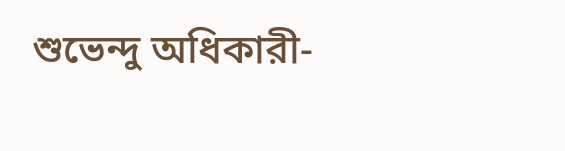শুভেন্দু অধিকারী-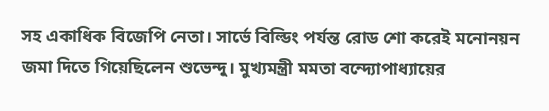সহ একাধিক বিজেপি নেতা। সার্ভে বিল্ডিং পর্যন্ত রোড শো করেই মনোনয়ন জমা দিতে গিয়েছিলেন শুভেন্দু। মুখ্যমন্ত্রী মমতা বন্দ্যোপাধ্যায়ের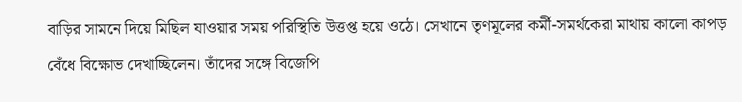বাড়ির সামনে দিয়ে মিছিল যাওয়ার সময় পরিস্থিতি উত্তপ্ত হয়ে ওঠে। সেখানে তৃণমূলের কর্মী-সমর্থকেরা মাথায় কালো কাপড় বেঁধে বিক্ষোভ দেখাচ্ছিলেন। তাঁদের সঙ্গে বিজেপি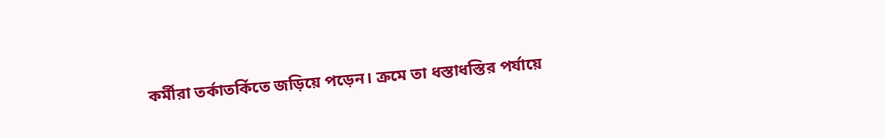কর্মীরা তর্কাতর্কিতে জড়িয়ে পড়েন। ক্রমে তা ধস্তাধস্তির পর্যায়ে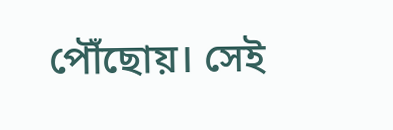পৌঁছোয়। সেই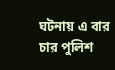ঘটনায় এ বার চার পুলিশ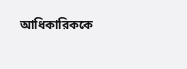আধিকারিককে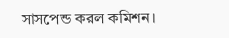সাসপেন্ড করল কমিশন।